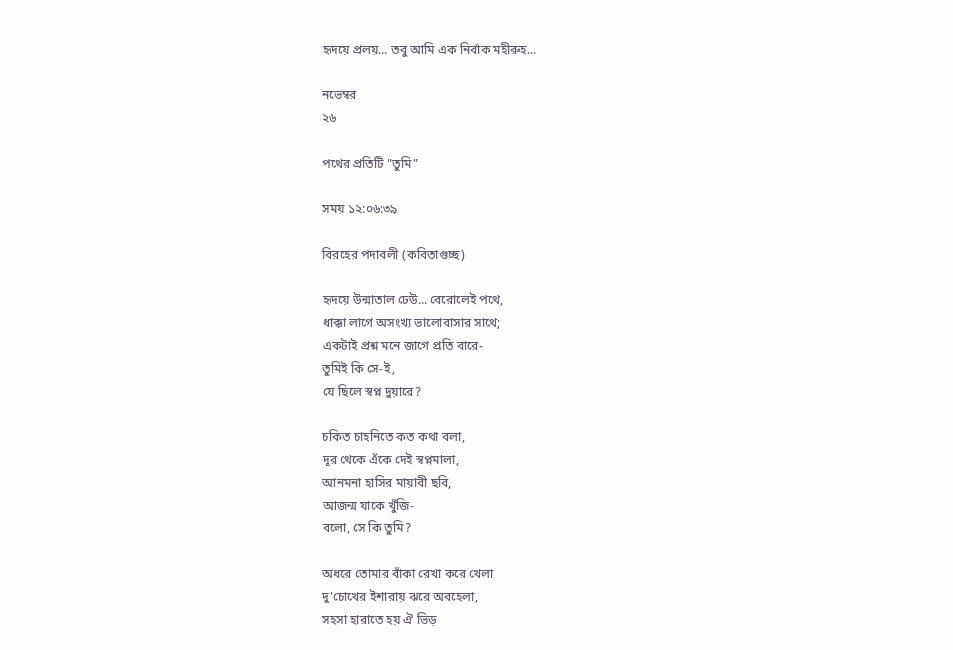হৃদয়ে প্রলয়... তবু আমি এক নির্বাক মহীরুহ...

নভেম্বর
২৬

পথের প্রতিটি "তুমি"

সময় ১২:০৬:৩৯

বিরহের পদাবলী (কবিতাগুচ্ছ)

হৃদয়ে উন্মাতাল ঢেউ... বেরোলেই পথে,
ধাক্কা লাগে অসংখ্য ভালোবাসার সাথে;
একটাই প্রশ্ন মনে জাগে প্রতি বারে-
তুমিই কি সে-ই,
যে ছিলে স্বপ্ন দুয়ারে?

চকিত চাহনিতে কত কথা বলা,
দূর থেকে এঁকে দেই স্বপ্নমালা,
আনমনা হাসির মায়াবী ছবি,
আজন্ম যাকে খুঁজি-
বলো, সে কি তুমি?

অধরে তোমার বাঁকা রেখা করে খেলা
দু'চোখের ইশারায় ঝরে অবহেলা,
সহসা হারাতে হয় ঐ ভিড়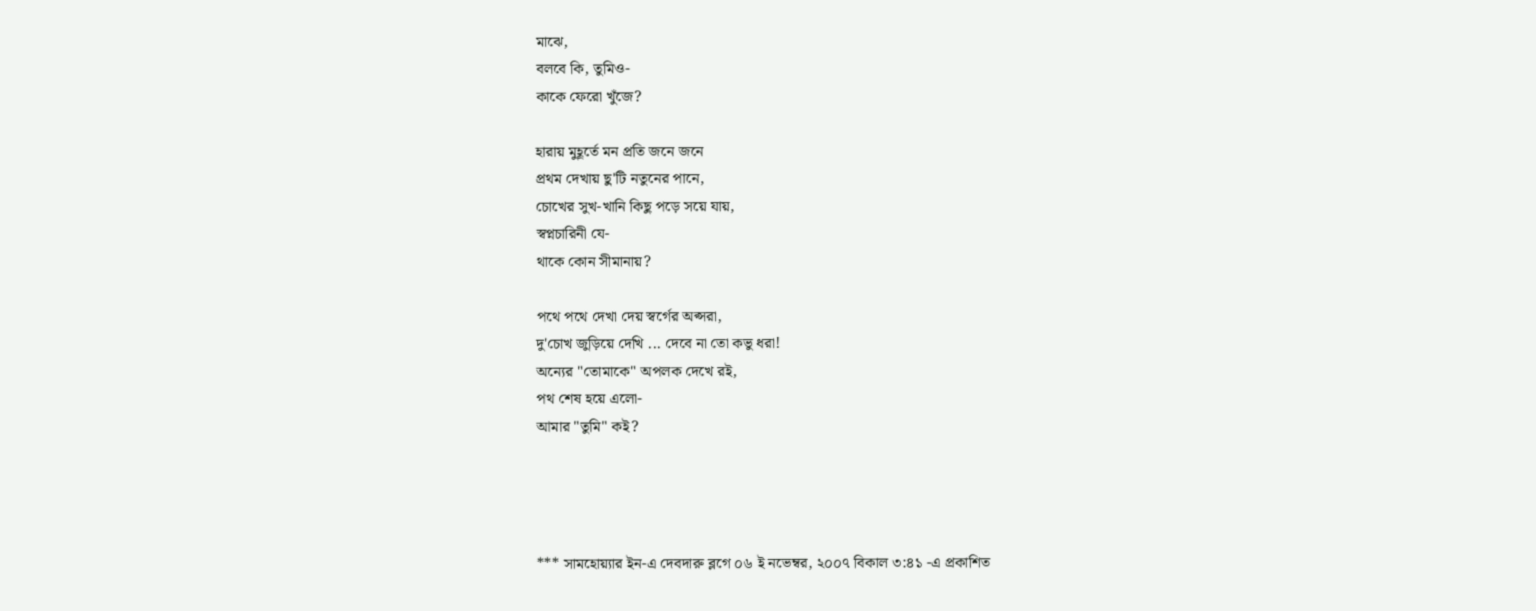মাঝে,
বলবে কি, তুমিও-
কাকে ফেরো খুঁজে?

হারায় মুহূর্তে মন প্রতি জনে জনে
প্রথম দেখায় ছু'টি নতুনের পানে,
চোখের সুখ-খানি কিছু পড়ে সয়ে যায়,
স্বপ্নচারিনী যে-
থাকে কোন সীমানায়?

পথে পথে দেখা দেয় স্বর্গের অপ্সরা,
দু'চোখ জুড়িয়ে দেখি ... দেবে না তো কভু ধরা!
অন্যের "তোমাকে" অপলক দেখে রই,
পথ শেষ হয়ে এলো-
আমার "তুমি" কই?




*** সামহোয়্যার ইন-এ দেবদারু ব্লগে ০৬ ই নভেম্বর, ২০০৭ বিকাল ৩:৪১ -এ প্রকাশিত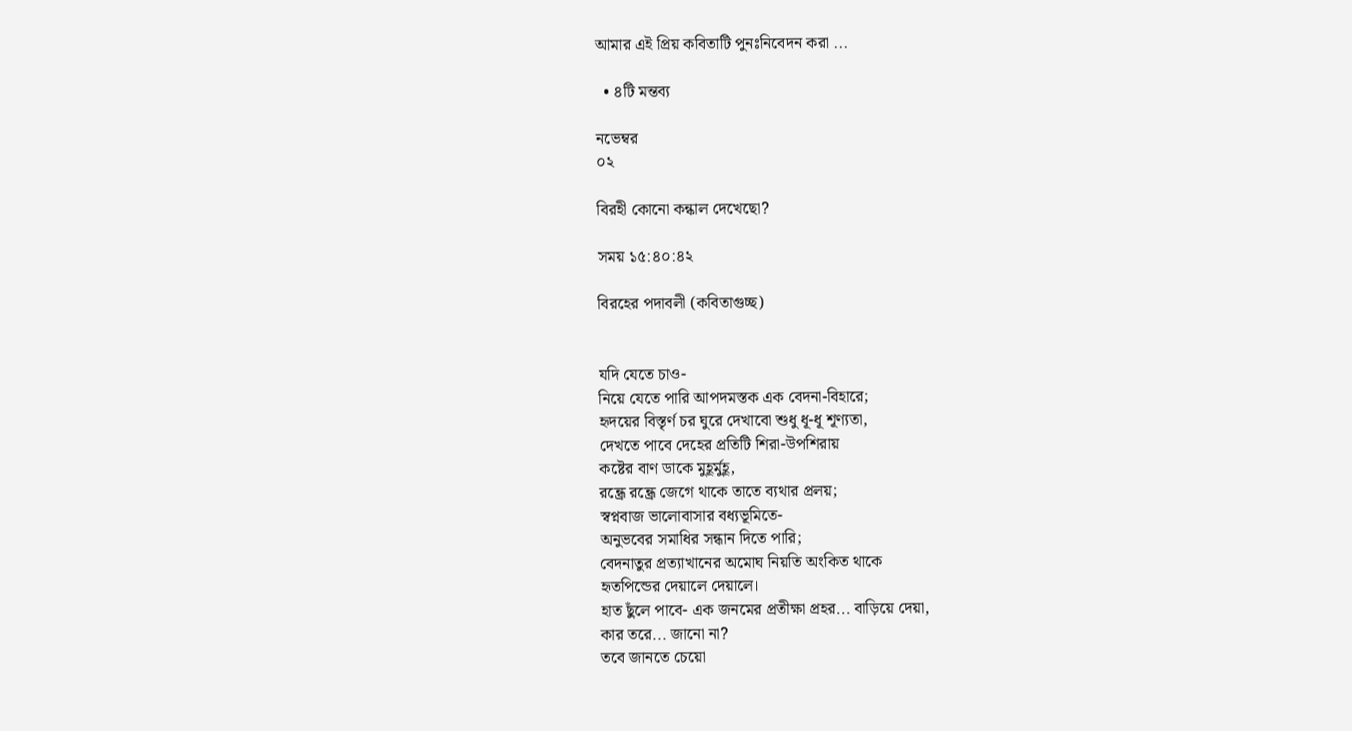আমার এই প্রিয় কবিতাটি পুনঃনিবেদন করা ...

  • ৪টি মন্তব্য

নভেম্বর
০২

বিরহী কোনো কন্কাল দেখেছো?

সময় ১৫:৪০:৪২

বিরহের পদাবলী (কবিতাগুচ্ছ)


যদি যেতে চাও-
নিয়ে যেতে পারি আপদমস্তক এক বেদনা-বিহারে;
হৃদয়ের বিস্তৃর্ণ চর ঘুরে দেখাবো শুধু ধূ-ধূ শূণ্যতা,
দেখতে পাবে দেহের প্রতিটি শিরা-উপশিরায়
কষ্টের বাণ ডাকে মুহূর্মুহূ,
রন্ধ্রে রন্ধ্রে জেগে থাকে তাতে ব্যথার প্রলয়;
স্বপ্নবাজ ভালোবাসার বধ্যভূমিতে-
অনুভবের সমাধির সন্ধান দিতে পারি;
বেদনাতুর প্রত্যাখানের অমোঘ নিয়তি অংকিত থাকে
হৃতপিন্ডের দেয়ালে দেয়ালে।
হাত ছুঁলে পাবে- এক জনমের প্রতীক্ষা প্রহর... বাড়িয়ে দেয়া,
কার তরে... জানো না?
তবে জানতে চেয়ো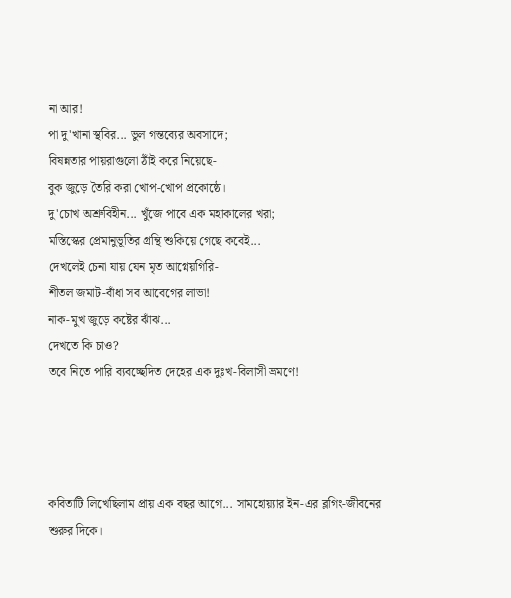না আর!
পা দু'খানা স্থবির... ভুল গন্তব্যের অবসাদে;
বিষন্নতার পায়রাগুলো ঠাঁই করে নিয়েছে-
বুক জুড়ে তৈরি করা খোপ-খোপ প্রকোষ্ঠে।
দু'চোখ অশ্রুবিহীন... খুঁজে পাবে এক মহাকালের খরা;
মস্তিস্কের প্রেমানুভূতির গ্রন্থি শুকিয়ে গেছে কবেই...
দেখলেই চেনা যায় যেন মৃত আগ্নেয়গিরি-
শীতল জমাট-বাঁধা সব আবেগের লাভা!
নাক-মুখ জুড়ে কষ্টের ঝাঁঝ...
দেখতে কি চাও?
তবে নিতে পারি ব্যবচ্ছেদিত দেহের এক দুঃখ-বিলাসী ভ্রমণে!




কবিতাটি লিখেছিলাম প্রায় এক বছর আগে... সামহোয়্যার ইন-এর ব্লগিং-জীবনের শুরুর দিকে।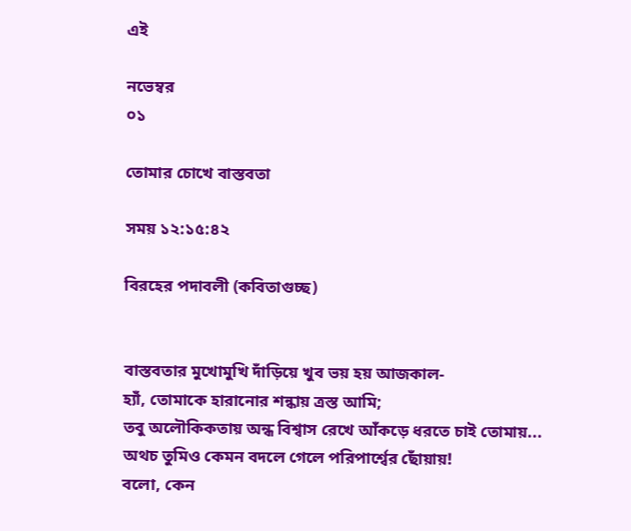এই

নভেম্বর
০১

তোমার চোখে বাস্তবতা

সময় ১২:১৫:৪২

বিরহের পদাবলী (কবিতাগুচ্ছ)


বাস্তবতার মুখোমুখি দাঁড়িয়ে খুব ভয় হয় আজকাল-
হ্যাঁ, তোমাকে হারানোর শন্কায় ত্রস্ত আমি;
তবু অলৌকিকতায় অন্ধ বিশ্বাস রেখে আঁকড়ে ধরতে চাই তোমায়...
অথচ তুমিও কেমন বদলে গেলে পরিপার্শ্বের ছোঁয়ায়!
বলো, কেন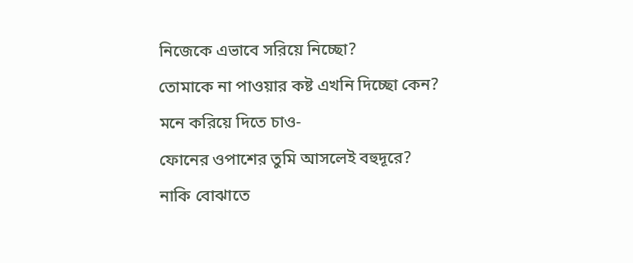নিজেকে এভাবে সরিয়ে নিচ্ছো?
তোমাকে না পাওয়ার কষ্ট এখনি দিচ্ছো কেন?
মনে করিয়ে দিতে চাও-
ফোনের ওপাশের তুমি আসলেই বহুদূরে?
নাকি বোঝাতে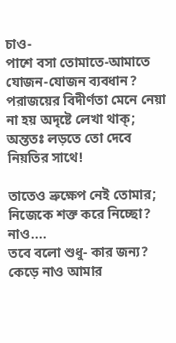চাও-
পাশে বসা তোমাতে-আমাতে যোজন-যোজন ব্যবধান?
পরাজয়ের বিদীর্ণতা মেনে নেয়া না হয় অদৃষ্টে লেখা থাক্;
অন্ততঃ লড়তে তো দেবে নিয়তির সাথে!

তাতেও ভ্রুক্ষেপ নেই তোমার;
নিজেকে শক্ত করে নিচ্ছো? নাও....
তবে বলো শুধু- কার জন্য?
কেড়ে নাও আমার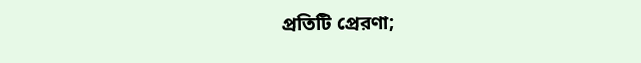প্রতিটি প্রেরণা;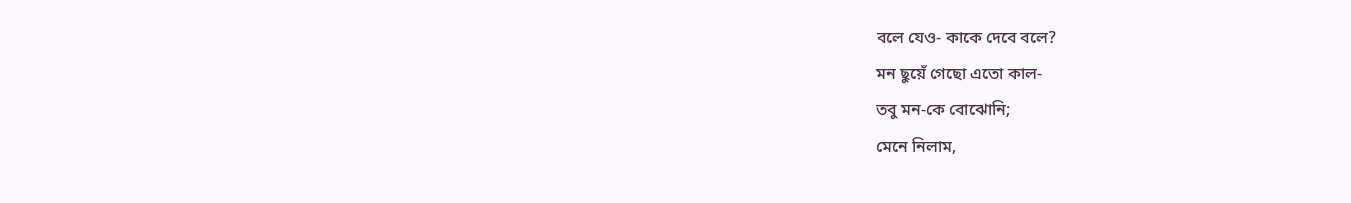বলে যেও- কাকে দেবে বলে?
মন ছুয়েঁ গেছো এতো কাল-
তবু মন-কে বোঝোনি;
মেনে নিলাম,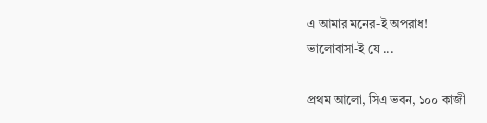এ আমার মনের-ই অপরাধ!
ভালোবাসা-ই যে ...

প্রথম আলো, সিএ ভবন, ১০০ কাজী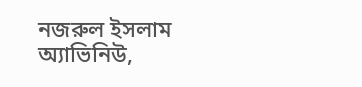নজরুল ইসলাম অ্যাভিনিউ,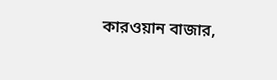কারওয়ান বাজার,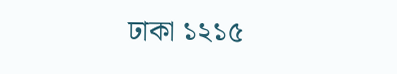ঢাকা ১২১৫